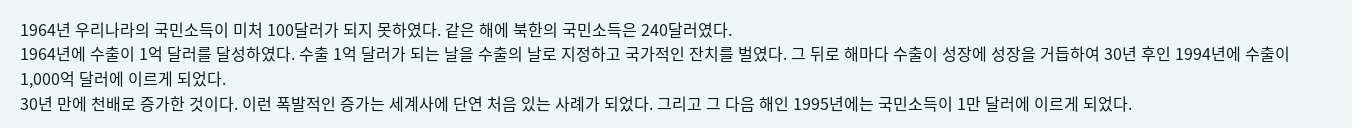1964년 우리나라의 국민소득이 미처 100달러가 되지 못하였다. 같은 해에 북한의 국민소득은 240달러였다.
1964년에 수출이 1억 달러를 달성하였다. 수출 1억 달러가 되는 날을 수출의 날로 지정하고 국가적인 잔치를 벌였다. 그 뒤로 해마다 수출이 성장에 성장을 거듭하여 30년 후인 1994년에 수출이 1,000억 달러에 이르게 되었다.
30년 만에 천배로 증가한 것이다. 이런 폭발적인 증가는 세계사에 단연 처음 있는 사례가 되었다. 그리고 그 다음 해인 1995년에는 국민소득이 1만 달러에 이르게 되었다.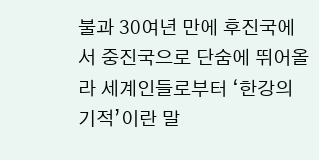불과 30여년 만에 후진국에서 중진국으로 단숨에 뛰어올라 세계인들로부터 ‘한강의 기적’이란 말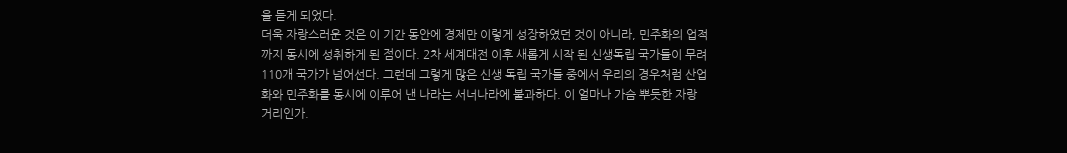을 듣게 되었다.
더욱 자랑스러운 것은 이 기간 동안에 경제만 이렇게 성장하였던 것이 아니라, 민주화의 업적까지 동시에 성취하게 된 점이다. 2차 세계대전 이후 새롭게 시작 된 신생독립 국가들이 무려 110개 국가가 넘어선다. 그런데 그렇게 많은 신생 독립 국가들 중에서 우리의 경우처럼 산업화와 민주화를 동시에 이루어 낸 나라는 서너나라에 불과하다. 이 얼마나 가슴 뿌듯한 자랑 거리인가.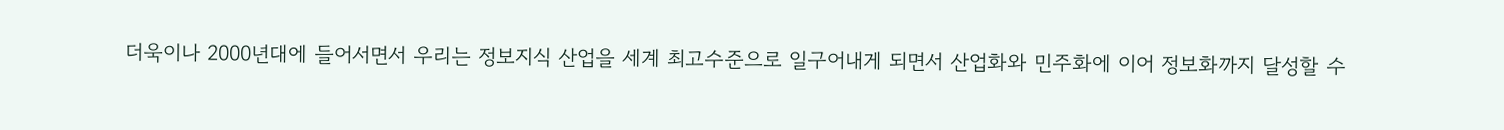더욱이나 2000년대에 들어서면서 우리는 정보지식 산업을 세계 최고수준으로 일구어내게 되면서 산업화와 민주화에 이어 정보화까지 달성할 수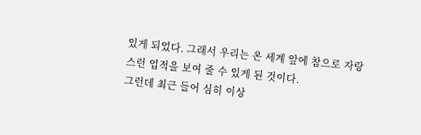있게 되었다. 그래서 우리는 온 세계 앞에 참으로 자랑스런 업적을 보여 줄 수 있게 된 것이다.
그런데 최근 들어 심히 이상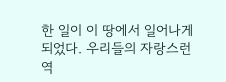한 일이 이 땅에서 일어나게 되었다. 우리들의 자랑스런 역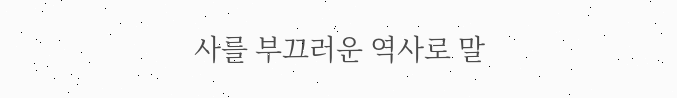사를 부끄러운 역사로 말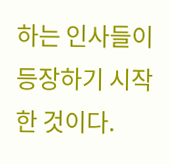하는 인사들이 등장하기 시작한 것이다.